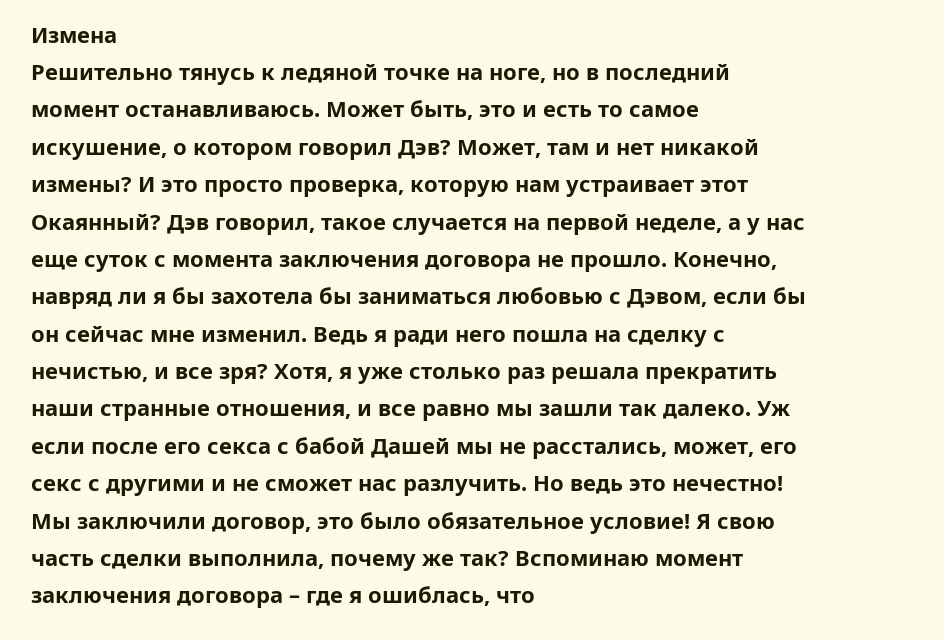Измена
Решительно тянусь к ледяной точке на ноге, но в последний момент останавливаюсь. Может быть, это и есть то самое искушение, о котором говорил Дэв? Может, там и нет никакой измены? И это просто проверка, которую нам устраивает этот Окаянный? Дэв говорил, такое случается на первой неделе, а у нас еще суток с момента заключения договора не прошло. Конечно, навряд ли я бы захотела бы заниматься любовью с Дэвом, если бы он сейчас мне изменил. Ведь я ради него пошла на сделку с нечистью, и все зря? Хотя, я уже столько раз решала прекратить наши странные отношения, и все равно мы зашли так далеко. Уж если после его секса с бабой Дашей мы не расстались, может, его секс с другими и не сможет нас разлучить. Но ведь это нечестно! Мы заключили договор, это было обязательное условие! Я свою часть сделки выполнила, почему же так? Вспоминаю момент заключения договора – где я ошиблась, что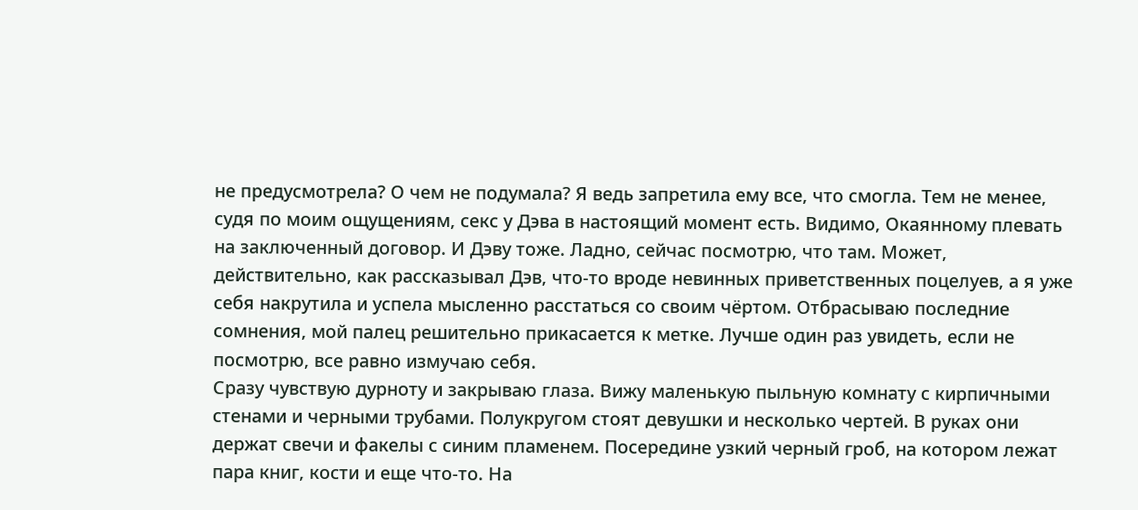не предусмотрела? О чем не подумала? Я ведь запретила ему все, что смогла. Тем не менее, судя по моим ощущениям, секс у Дэва в настоящий момент есть. Видимо, Окаянному плевать на заключенный договор. И Дэву тоже. Ладно, сейчас посмотрю, что там. Может, действительно, как рассказывал Дэв, что-то вроде невинных приветственных поцелуев, а я уже себя накрутила и успела мысленно расстаться со своим чёртом. Отбрасываю последние сомнения, мой палец решительно прикасается к метке. Лучше один раз увидеть, если не посмотрю, все равно измучаю себя.
Сразу чувствую дурноту и закрываю глаза. Вижу маленькую пыльную комнату с кирпичными стенами и черными трубами. Полукругом стоят девушки и несколько чертей. В руках они держат свечи и факелы с синим пламенем. Посередине узкий черный гроб, на котором лежат пара книг, кости и еще что-то. На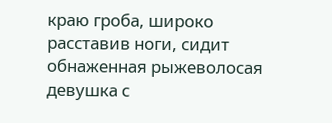краю гроба, широко расставив ноги, сидит обнаженная рыжеволосая девушка с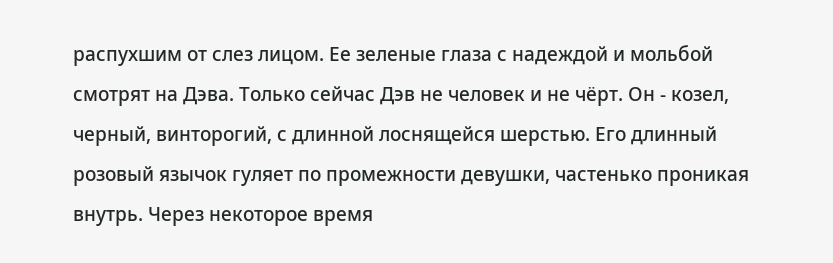распухшим от слез лицом. Ее зеленые глаза с надеждой и мольбой смотрят на Дэва. Только сейчас Дэв не человек и не чёрт. Он - козел, черный, винторогий, с длинной лоснящейся шерстью. Его длинный розовый язычок гуляет по промежности девушки, частенько проникая внутрь. Через некоторое время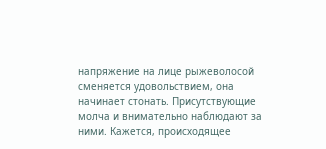напряжение на лице рыжеволосой сменяется удовольствием, она начинает стонать. Присутствующие молча и внимательно наблюдают за ними. Кажется, происходящее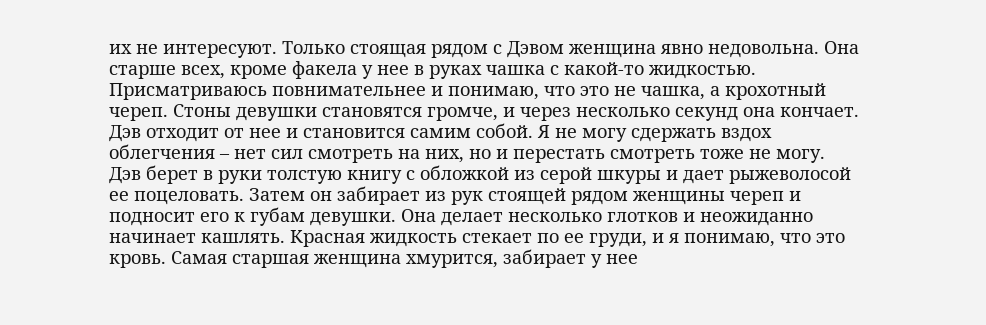их не интересуют. Только стоящая рядом с Дэвом женщина явно недовольна. Она старше всех, кроме факела у нее в руках чашка с какой-то жидкостью. Присматриваюсь повнимательнее и понимаю, что это не чашка, а крохотный череп. Стоны девушки становятся громче, и через несколько секунд она кончает. Дэв отходит от нее и становится самим собой. Я не могу сдержать вздох облегчения – нет сил смотреть на них, но и перестать смотреть тоже не могу. Дэв берет в руки толстую книгу с обложкой из серой шкуры и дает рыжеволосой ее поцеловать. Затем он забирает из рук стоящей рядом женщины череп и подносит его к губам девушки. Она делает несколько глотков и неожиданно начинает кашлять. Красная жидкость стекает по ее груди, и я понимаю, что это кровь. Самая старшая женщина хмурится, забирает у нее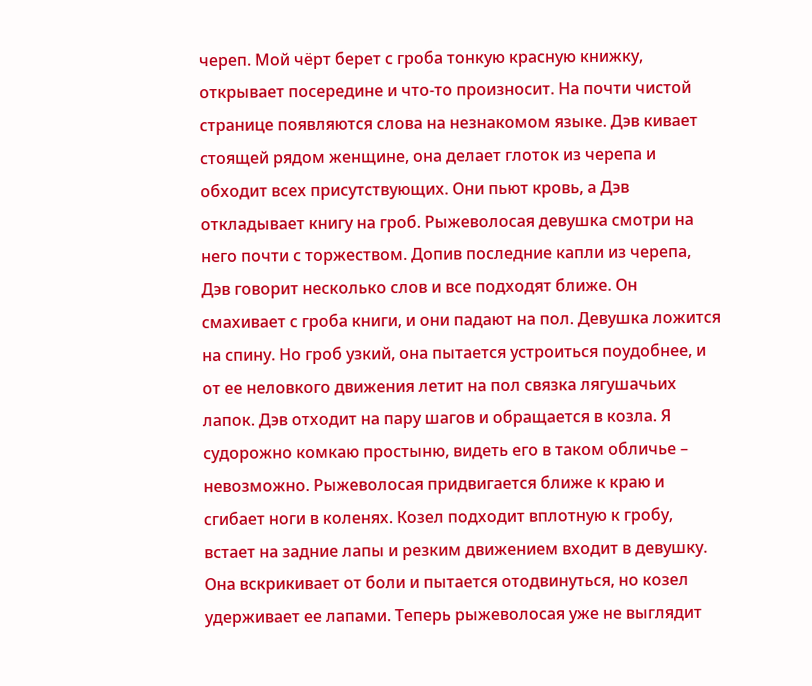череп. Мой чёрт берет с гроба тонкую красную книжку, открывает посередине и что-то произносит. На почти чистой странице появляются слова на незнакомом языке. Дэв кивает стоящей рядом женщине, она делает глоток из черепа и обходит всех присутствующих. Они пьют кровь, а Дэв откладывает книгу на гроб. Рыжеволосая девушка смотри на него почти с торжеством. Допив последние капли из черепа, Дэв говорит несколько слов и все подходят ближе. Он смахивает с гроба книги, и они падают на пол. Девушка ложится на спину. Но гроб узкий, она пытается устроиться поудобнее, и от ее неловкого движения летит на пол связка лягушачьих лапок. Дэв отходит на пару шагов и обращается в козла. Я судорожно комкаю простыню, видеть его в таком обличье – невозможно. Рыжеволосая придвигается ближе к краю и сгибает ноги в коленях. Козел подходит вплотную к гробу, встает на задние лапы и резким движением входит в девушку. Она вскрикивает от боли и пытается отодвинуться, но козел удерживает ее лапами. Теперь рыжеволосая уже не выглядит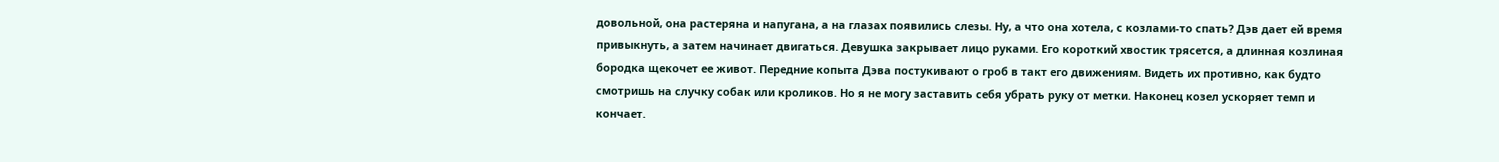довольной, она растеряна и напугана, а на глазах появились слезы. Ну, а что она хотела, с козлами-то спать? Дэв дает ей время привыкнуть, а затем начинает двигаться. Девушка закрывает лицо руками. Его короткий хвостик трясется, а длинная козлиная бородка щекочет ее живот. Передние копыта Дэва постукивают о гроб в такт его движениям. Видеть их противно, как будто смотришь на случку собак или кроликов. Но я не могу заставить себя убрать руку от метки. Наконец козел ускоряет темп и кончает.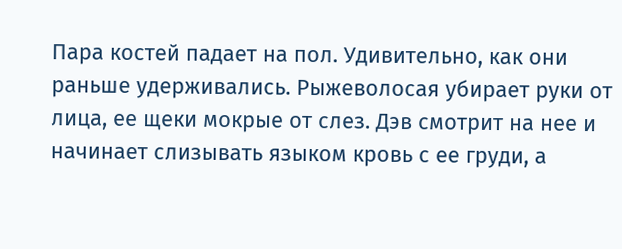Пара костей падает на пол. Удивительно, как они раньше удерживались. Рыжеволосая убирает руки от лица, ее щеки мокрые от слез. Дэв смотрит на нее и начинает слизывать языком кровь с ее груди, а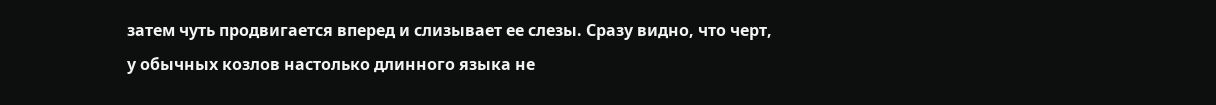затем чуть продвигается вперед и слизывает ее слезы. Сразу видно, что черт, у обычных козлов настолько длинного языка не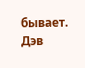бывает. Дэв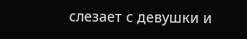слезает с девушки и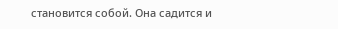становится собой. Она садится и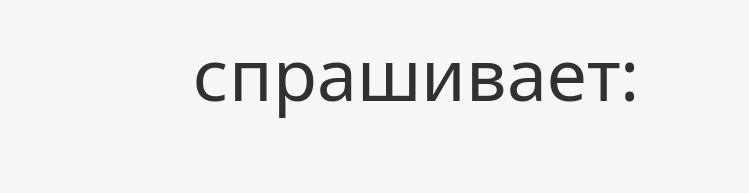спрашивает: